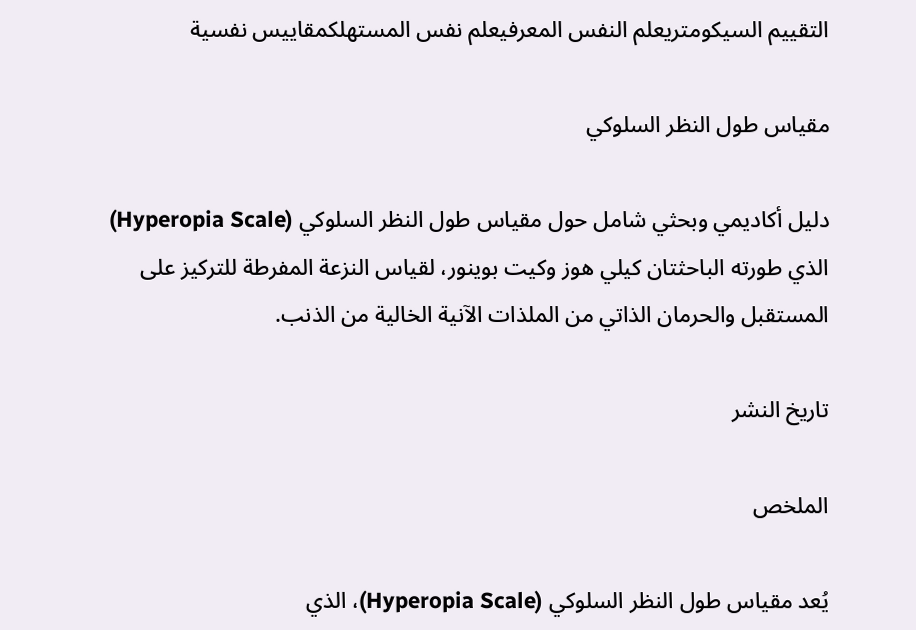التقييم السيكومتريعلم النفس المعرفيعلم نفس المستهلكمقاييس نفسية

مقياس طول النظر السلوكي

دليل أكاديمي وبحثي شامل حول مقياس طول النظر السلوكي (Hyperopia Scale) الذي طورته الباحثتان كيلي هوز وكيت بوينور، لقياس النزعة المفرطة للتركيز على المستقبل والحرمان الذاتي من الملذات الآنية الخالية من الذنب.

تاريخ النشر

الملخص

يُعد مقياس طول النظر السلوكي (Hyperopia Scale)، الذي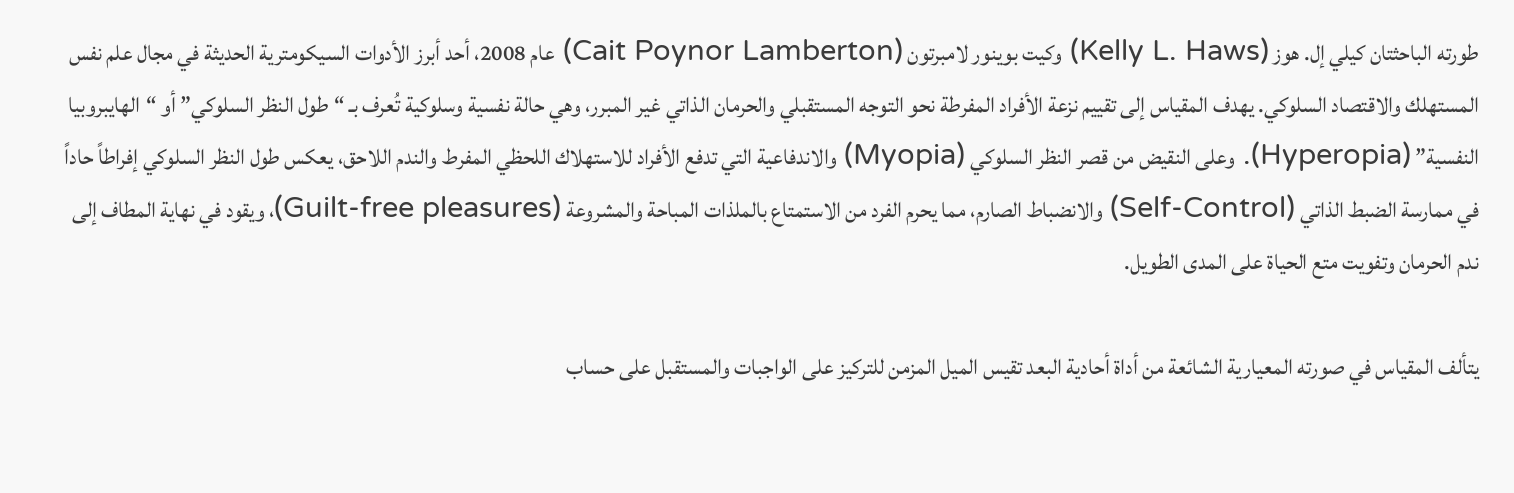طورته الباحثتان كيلي إل. هوز (Kelly L. Haws) وكيت بوينور لامبرتون (Cait Poynor Lamberton) عام 2008، أحد أبرز الأدوات السيكومترية الحديثة في مجال علم نفس المستهلك والاقتصاد السلوكي. يهدف المقياس إلى تقييم نزعة الأفراد المفرطة نحو التوجه المستقبلي والحرمان الذاتي غير المبرر، وهي حالة نفسية وسلوكية تُعرف بـ “طول النظر السلوكي” أو “الهايبروبيا النفسية” (Hyperopia). وعلى النقيض من قصر النظر السلوكي (Myopia) والاندفاعية التي تدفع الأفراد للاستهلاك اللحظي المفرط والندم اللاحق، يعكس طول النظر السلوكي إفراطاً حاداً في ممارسة الضبط الذاتي (Self-Control) والانضباط الصارم، مما يحرم الفرد من الاستمتاع بالملذات المباحة والمشروعة (Guilt-free pleasures)، ويقود في نهاية المطاف إلى ندم الحرمان وتفويت متع الحياة على المدى الطويل.

يتألف المقياس في صورته المعيارية الشائعة من أداة أحادية البعد تقيس الميل المزمن للتركيز على الواجبات والمستقبل على حساب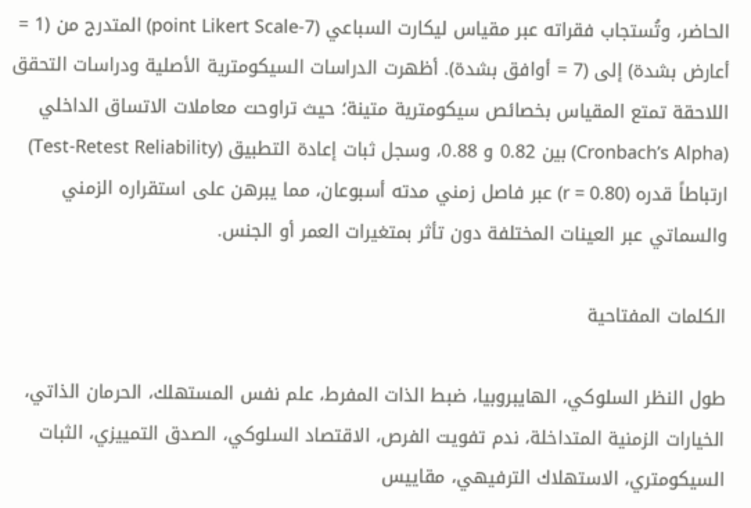الحاضر، وتُستجاب فقراته عبر مقياس ليكارت السباعي (7-point Likert Scale) المتدرج من (1 = أعارض بشدة) إلى (7 = أوافق بشدة). أظهرت الدراسات السيكومترية الأصلية ودراسات التحقق اللاحقة تمتع المقياس بخصائص سيكومترية متينة؛ حيث تراوحت معاملات الاتساق الداخلي (Cronbach’s Alpha) بين 0.82 و 0.88، وسجل ثبات إعادة التطبيق (Test-Retest Reliability) ارتباطاً قدره (r = 0.80) عبر فاصل زمني مدته أسبوعان، مما يبرهن على استقراره الزمني والسماتي عبر العينات المختلفة دون تأثر بمتغيرات العمر أو الجنس.

الكلمات المفتاحية

طول النظر السلوكي، الهايبروبيا، ضبط الذات المفرط، علم نفس المستهلك، الحرمان الذاتي، الخيارات الزمنية المتداخلة، ندم تفويت الفرص، الاقتصاد السلوكي، الصدق التمييزي، الثبات السيكومتري، الاستهلاك الترفيهي، مقاييس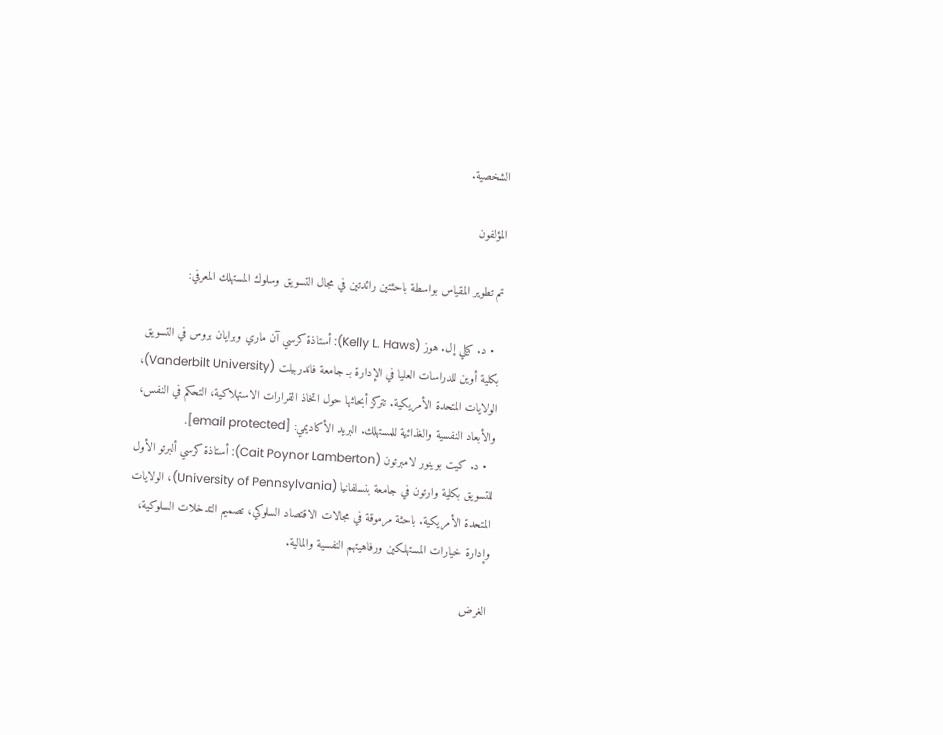الشخصية.

المؤلفون

تم تطوير المقياس بواسطة باحثتين رائدتين في مجال التسويق وسلوك المستهلك المعرفي:

  • د. كيلي إل. هوز (Kelly L. Haws): أستاذة كرسي آن ماري وبرايان بروس في التسويق بكلية أوين للدراسات العليا في الإدارة بـ جامعة فاندربيلت (Vanderbilt University)، الولايات المتحدة الأمريكية. تتركز أبحاثها حول اتخاذ القرارات الاستهلاكية، التحكم في النفس، والأبعاد النفسية والغذائية للمستهلك. البريد الأكاديمي: [email protected].
  • د. كيت بوينور لامبرتون (Cait Poynor Lamberton): أستاذة كرسي ألبرتو الأول للتسويق بكلية وارتون في جامعة بنسلفانيا (University of Pennsylvania)، الولايات المتحدة الأمريكية. باحثة مرموقة في مجالات الاقتصاد السلوكي، تصميم التدخلات السلوكية، وإدارة خيارات المستهلكين ورفاهيتهم النفسية والمالية.

الغرض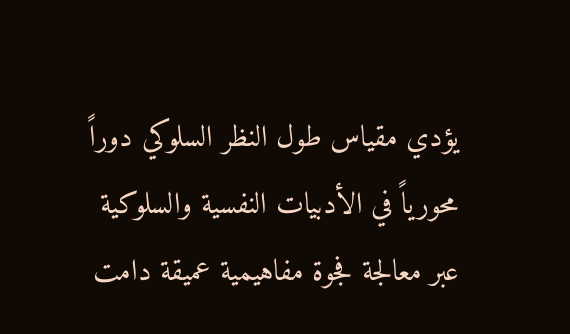يؤدي مقياس طول النظر السلوكي دوراً محورياً في الأدبيات النفسية والسلوكية عبر معالجة فجوة مفاهيمية عميقة دامت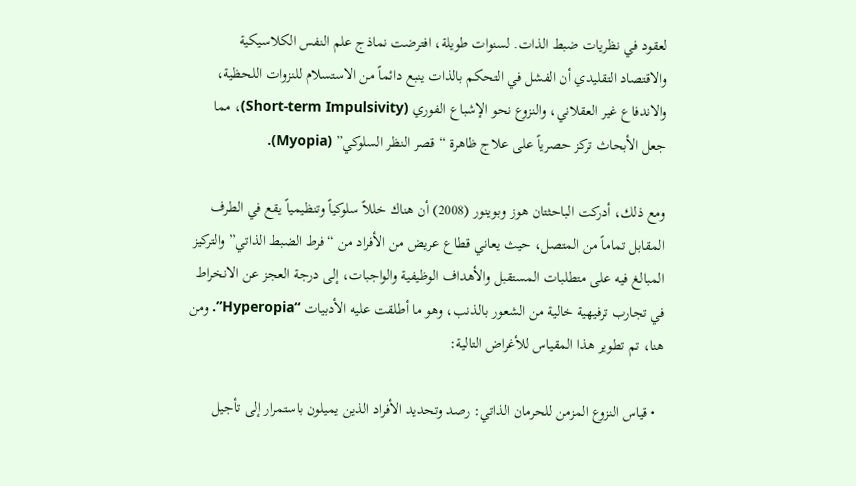لعقود في نظريات ضبط الذات. لسنوات طويلة، افترضت نماذج علم النفس الكلاسيكية والاقتصاد التقليدي أن الفشل في التحكم بالذات ينبع دائماً من الاستسلام للنزوات اللحظية، والاندفاع غير العقلاني، والنزوع نحو الإشباع الفوري (Short-term Impulsivity)، مما جعل الأبحاث تركز حصرياً على علاج ظاهرة “قصر النظر السلوكي” (Myopia).

ومع ذلك، أدركت الباحثتان هوز وبوينور (2008) أن هناك خللاً سلوكياً وتنظيمياً يقع في الطرف المقابل تماماً من المتصل، حيث يعاني قطاع عريض من الأفراد من “فرط الضبط الذاتي” والتركيز المبالغ فيه على متطلبات المستقبل والأهداف الوظيفية والواجبات، إلى درجة العجز عن الانخراط في تجارب ترفيهية خالية من الشعور بالذنب، وهو ما أطلقت عليه الأدبيات “Hyperopia”. ومن هنا، تم تطوير هذا المقياس للأغراض التالية:

  • قياس النزوع المزمن للحرمان الذاتي: رصد وتحديد الأفراد الذين يميلون باستمرار إلى تأجيل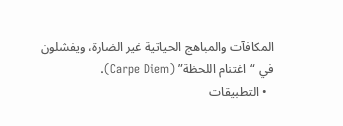المكافآت والمباهج الحياتية غير الضارة، ويفشلون في “اغتنام اللحظة” (Carpe Diem).
  • التطبيقات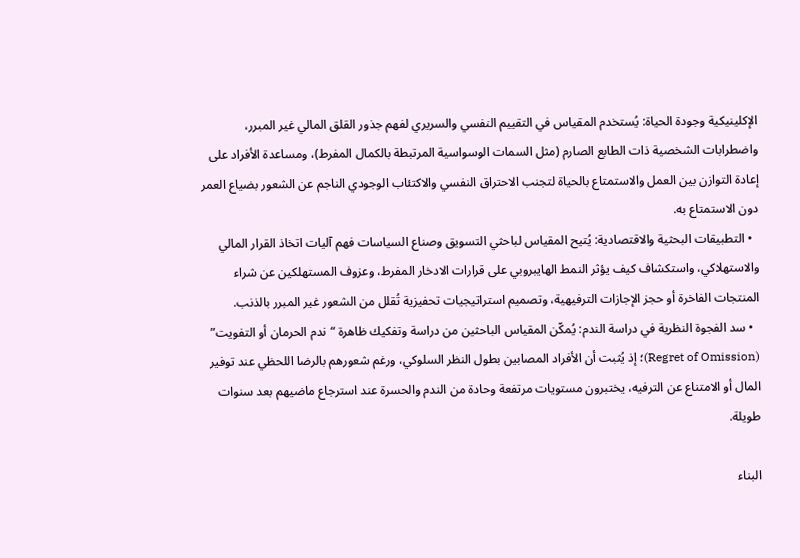الإكلينيكية وجودة الحياة: يُستخدم المقياس في التقييم النفسي والسريري لفهم جذور القلق المالي غير المبرر، واضطرابات الشخصية ذات الطابع الصارم (مثل السمات الوسواسية المرتبطة بالكمال المفرط)، ومساعدة الأفراد على إعادة التوازن بين العمل والاستمتاع بالحياة لتجنب الاحتراق النفسي والاكتئاب الوجودي الناجم عن الشعور بضياع العمر دون الاستمتاع به.
  • التطبيقات البحثية والاقتصادية: يُتيح المقياس لباحثي التسويق وصناع السياسات فهم آليات اتخاذ القرار المالي والاستهلاكي، واستكشاف كيف يؤثر النمط الهايبروبي على قرارات الادخار المفرط، وعزوف المستهلكين عن شراء المنتجات الفاخرة أو حجز الإجازات الترفيهية، وتصميم استراتيجيات تحفيزية تُقلل من الشعور غير المبرر بالذنب.
  • سد الفجوة النظرية في دراسة الندم: يُمكّن المقياس الباحثين من دراسة وتفكيك ظاهرة “ندم الحرمان أو التفويت” (Regret of Omission)؛ إذ يُثبت أن الأفراد المصابين بطول النظر السلوكي، ورغم شعورهم بالرضا اللحظي عند توفير المال أو الامتناع عن الترفيه، يختبرون مستويات مرتفعة وحادة من الندم والحسرة عند استرجاع ماضيهم بعد سنوات طويلة.

البناء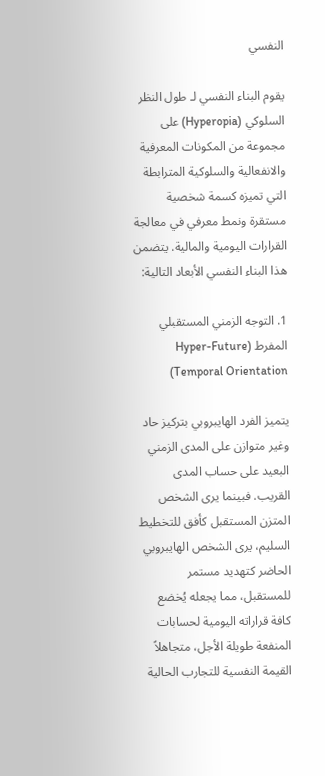النفسي

يقوم البناء النفسي لـ طول النظر السلوكي (Hyperopia) على مجموعة من المكونات المعرفية والانفعالية والسلوكية المترابطة التي تميزه كسمة شخصية مستقرة ونمط معرفي في معالجة القرارات اليومية والمالية. يتضمن هذا البناء النفسي الأبعاد التالية:

1. التوجه الزمني المستقبلي المفرط (Hyper-Future Temporal Orientation)

يتميز الفرد الهايبروبي بتركيز حاد وغير متوازن على المدى الزمني البعيد على حساب المدى القريب. فبينما يرى الشخص المتزن المستقبل كأفق للتخطيط السليم، يرى الشخص الهايبروبي الحاضر كتهديد مستمر للمستقبل، مما يجعله يُخضع كافة قراراته اليومية لحسابات المنفعة طويلة الأجل، متجاهلاً القيمة النفسية للتجارب الحالية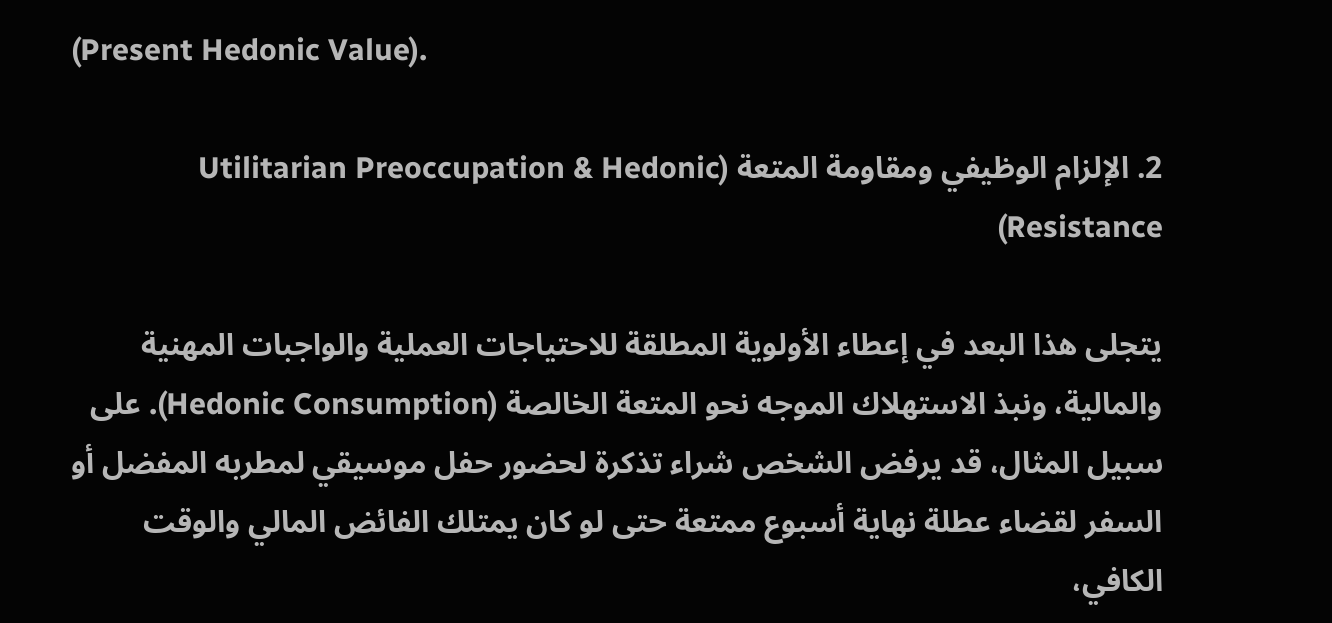(Present Hedonic Value).

2. الإلزام الوظيفي ومقاومة المتعة (Utilitarian Preoccupation & Hedonic Resistance)

يتجلى هذا البعد في إعطاء الأولوية المطلقة للاحتياجات العملية والواجبات المهنية والمالية، ونبذ الاستهلاك الموجه نحو المتعة الخالصة (Hedonic Consumption). على سبيل المثال، قد يرفض الشخص شراء تذكرة لحضور حفل موسيقي لمطربه المفضل أو السفر لقضاء عطلة نهاية أسبوع ممتعة حتى لو كان يمتلك الفائض المالي والوقت الكافي،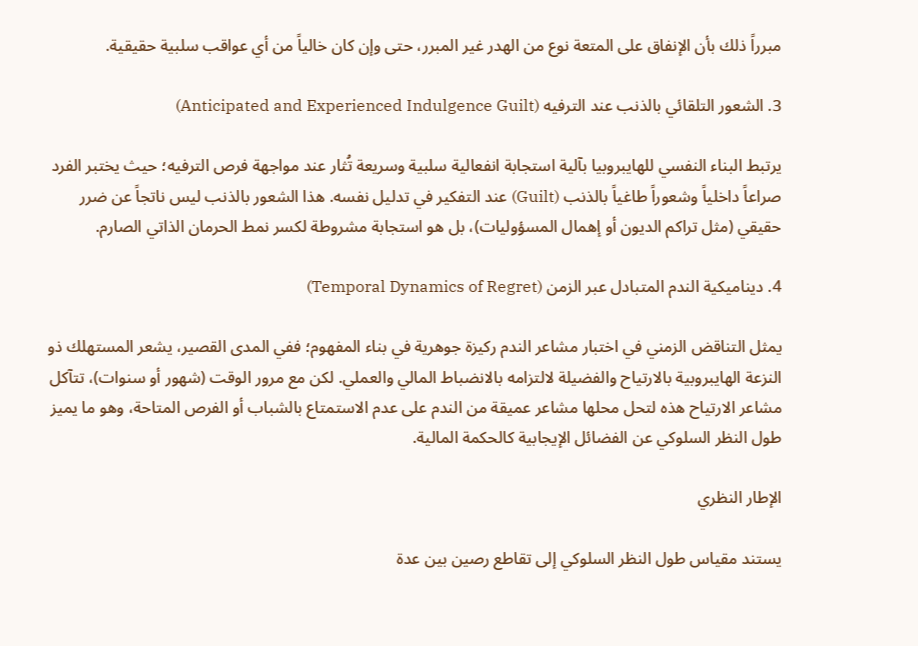مبرراً ذلك بأن الإنفاق على المتعة نوع من الهدر غير المبرر، حتى وإن كان خالياً من أي عواقب سلبية حقيقية.

3. الشعور التلقائي بالذنب عند الترفيه (Anticipated and Experienced Indulgence Guilt)

يرتبط البناء النفسي للهايبروبيا بآلية استجابة انفعالية سلبية وسريعة تُثار عند مواجهة فرص الترفيه؛ حيث يختبر الفرد صراعاً داخلياً وشعوراً طاغياً بالذنب (Guilt) عند التفكير في تدليل نفسه. هذا الشعور بالذنب ليس ناتجاً عن ضرر حقيقي (مثل تراكم الديون أو إهمال المسؤوليات)، بل هو استجابة مشروطة لكسر نمط الحرمان الذاتي الصارم.

4. ديناميكية الندم المتبادل عبر الزمن (Temporal Dynamics of Regret)

يمثل التناقض الزمني في اختبار مشاعر الندم ركيزة جوهرية في بناء المفهوم؛ ففي المدى القصير، يشعر المستهلك ذو النزعة الهايبروبية بالارتياح والفضيلة لالتزامه بالانضباط المالي والعملي. لكن مع مرور الوقت (شهور أو سنوات)، تتآكل مشاعر الارتياح هذه لتحل محلها مشاعر عميقة من الندم على عدم الاستمتاع بالشباب أو الفرص المتاحة، وهو ما يميز طول النظر السلوكي عن الفضائل الإيجابية كالحكمة المالية.

الإطار النظري

يستند مقياس طول النظر السلوكي إلى تقاطع رصين بين عدة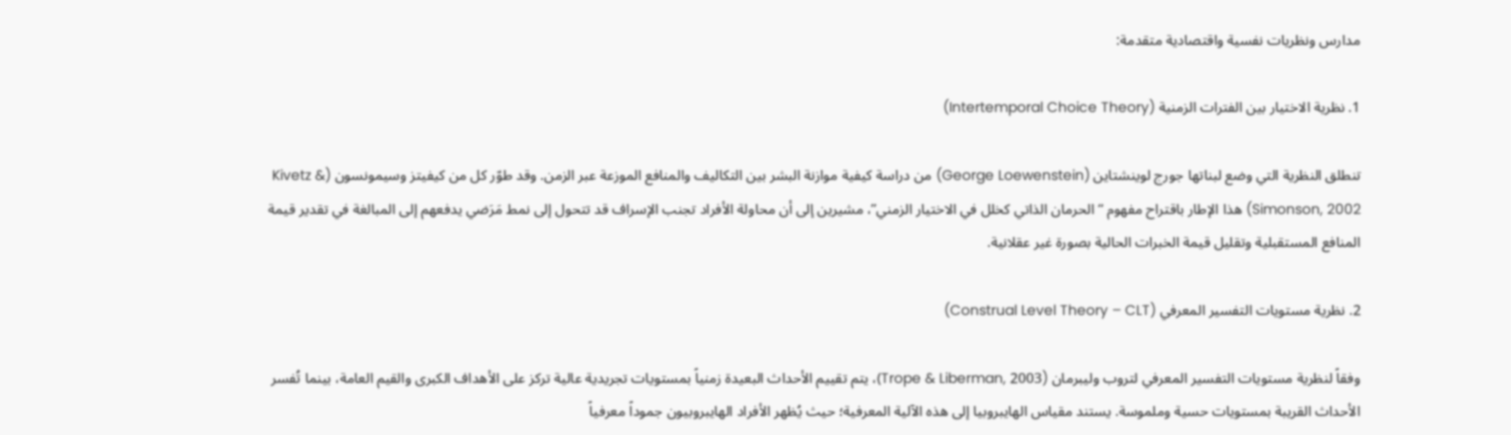مدارس ونظريات نفسية واقتصادية متقدمة:

1. نظرية الاختيار بين الفترات الزمنية (Intertemporal Choice Theory)

تنطلق النظرية التي وضع لبناتها جورج لوينشتاين (George Loewenstein) من دراسة كيفية موازنة البشر بين التكاليف والمنافع الموزعة عبر الزمن. وقد طوّر كل من كيفيتز وسيمونسون (Kivetz & Simonson, 2002) هذا الإطار باقتراح مفهوم “الحرمان الذاتي كخلل في الاختيار الزمني”، مشيرين إلى أن محاولة الأفراد تجنب الإسراف قد تتحول إلى نمط مَرَضي يدفعهم إلى المبالغة في تقدير قيمة المنافع المستقبلية وتقليل قيمة الخبرات الحالية بصورة غير عقلانية.

2. نظرية مستويات التفسير المعرفي (Construal Level Theory – CLT)

وفقاً لنظرية مستويات التفسير المعرفي لتروب وليبرمان (Trope & Liberman, 2003)، يتم تقييم الأحداث البعيدة زمنياً بمستويات تجريدية عالية تركز على الأهداف الكبرى والقيم العامة، بينما تُفسر الأحداث القريبة بمستويات حسية وملموسة. يستند مقياس الهايبروبيا إلى هذه الآلية المعرفية؛ حيث يُظهر الأفراد الهايبروبيون جموداً معرفياً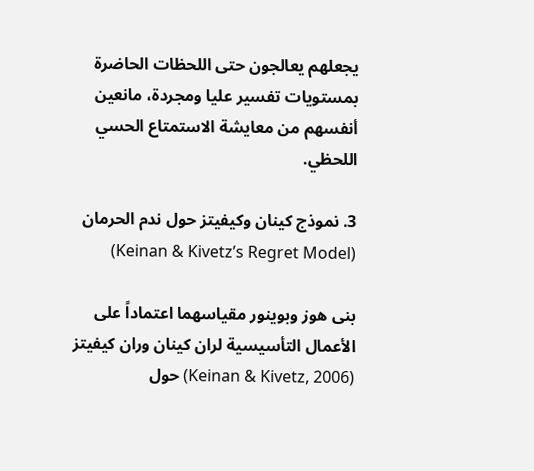يجعلهم يعالجون حتى اللحظات الحاضرة بمستويات تفسير عليا ومجردة، مانعين أنفسهم من معايشة الاستمتاع الحسي اللحظي.

3. نموذج كينان وكيفيتز حول ندم الحرمان (Keinan & Kivetz’s Regret Model)

بنى هوز وبوينور مقياسهما اعتماداً على الأعمال التأسيسية لران كينان وران كيفيتز (Keinan & Kivetz, 2006) حول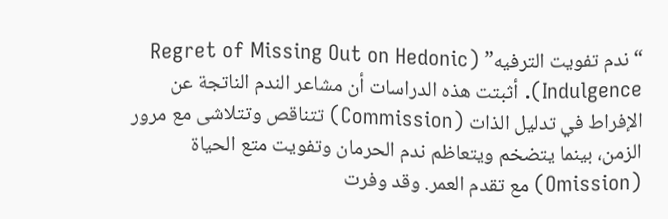“ندم تفويت الترفيه” (Regret of Missing Out on Hedonic Indulgence). أثبتت هذه الدراسات أن مشاعر الندم الناتجة عن الإفراط في تدليل الذات (Commission) تتناقص وتتلاشى مع مرور الزمن، بينما يتضخم ويتعاظم ندم الحرمان وتفويت متع الحياة (Omission) مع تقدم العمر. وقد وفرت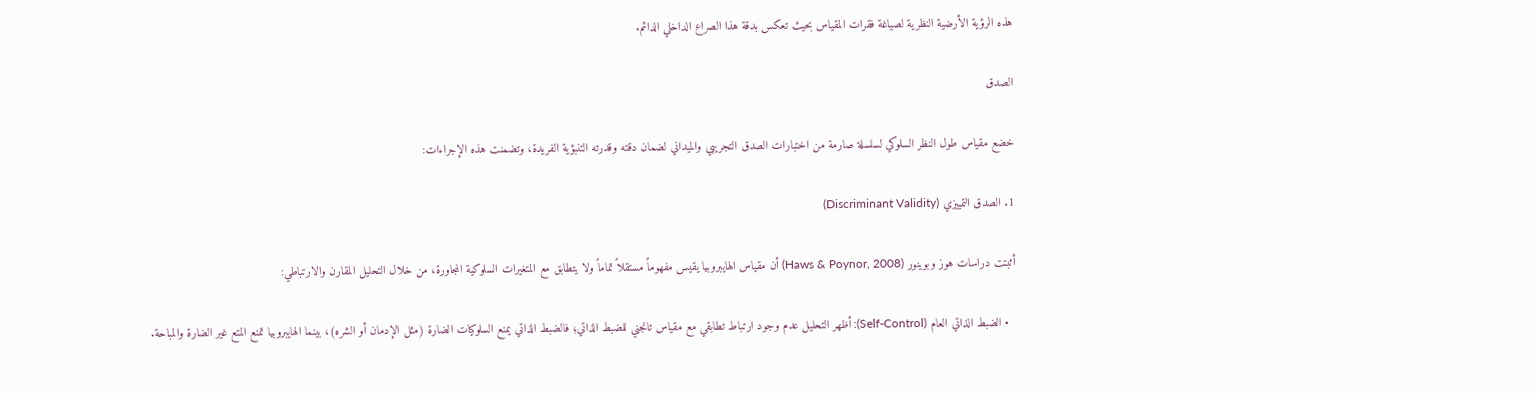هذه الرؤية الأرضية النظرية لصياغة فقرات المقياس بحيث تعكس بدقة هذا الصراع الداخلي الدائم.

الصدق

خضع مقياس طول النظر السلوكي لسلسلة صارمة من اختبارات الصدق التجريبي والميداني لضمان دقته وقدرته التنبؤية الفريدة، وتضمنت هذه الإجراءات:

1. الصدق التمييزي (Discriminant Validity)

أثبتت دراسات هوز وبوينور (Haws & Poynor, 2008) أن مقياس الهايبروبيا يقيس مفهوماً مستقلاً تماماً ولا يتطابق مع المتغيرات السلوكية المجاورة، من خلال التحليل المقارن والارتباطي:

  • الضبط الذاتي العام (Self-Control): أظهر التحليل عدم وجود ارتباط تطابقي مع مقياس تانجني للضبط الذاتي؛ فالضبط الذاتي يمنع السلوكيات الضارة (مثل الإدمان أو الشره)، بينما الهايبروبيا تمنع المتع غير الضارة والمباحة.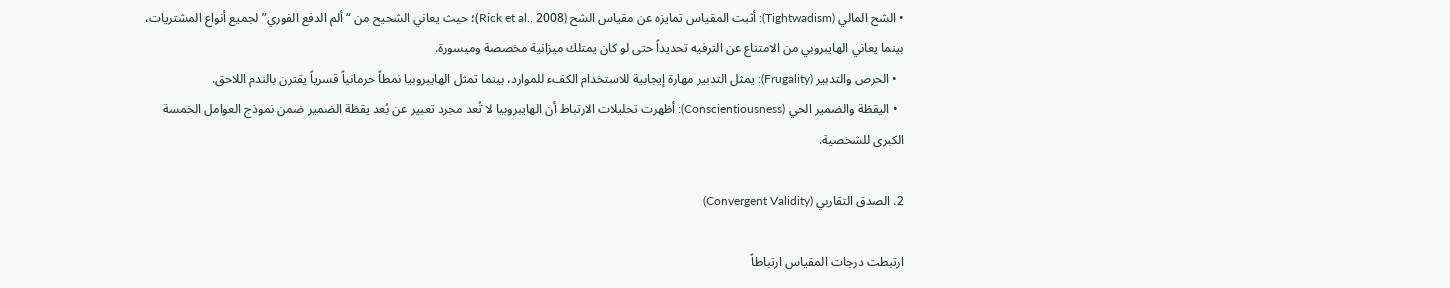• الشح المالي (Tightwadism): أثبت المقياس تمايزه عن مقياس الشح (Rick et al., 2008)؛ حيث يعاني الشحيح من “ألم الدفع الفوري” لجميع أنواع المشتريات، بينما يعاني الهايبروبي من الامتناع عن الترفيه تحديداً حتى لو كان يمتلك ميزانية مخصصة وميسورة.
  • الحرص والتدبير (Frugality): يمثل التدبير مهارة إيجابية للاستخدام الكفء للموارد، بينما تمثل الهايبروبيا نمطاً حرمانياً قسرياً يقترن بالندم اللاحق.
  • اليقظة والضمير الحي (Conscientiousness): أظهرت تحليلات الارتباط أن الهايبروبيا لا تُعد مجرد تعبير عن بُعد يقظة الضمير ضمن نموذج العوامل الخمسة الكبرى للشخصية.

2. الصدق التقاربي (Convergent Validity)

ارتبطت درجات المقياس ارتباطاً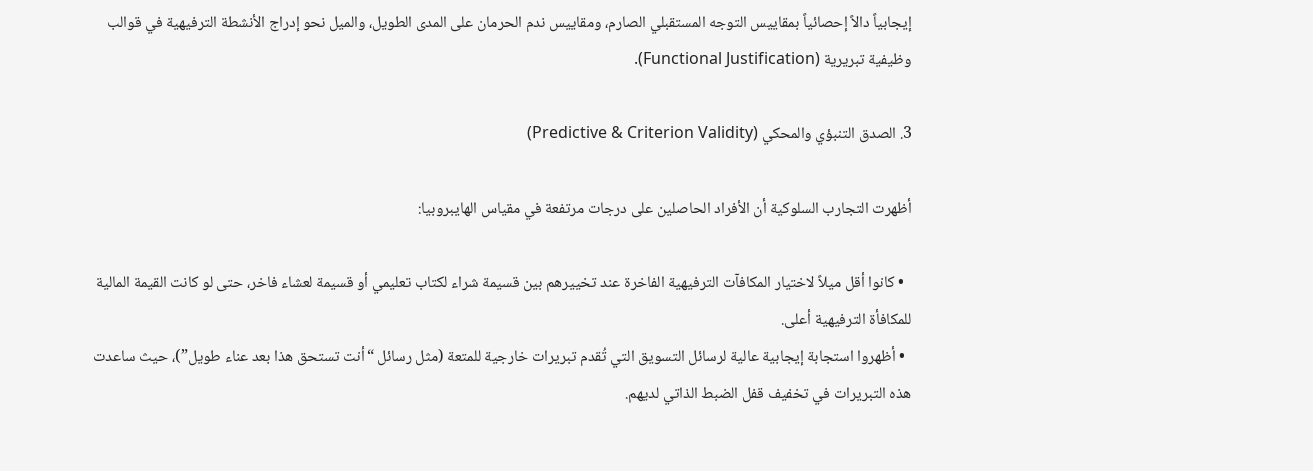إيجابياً دالاً إحصائياً بمقاييس التوجه المستقبلي الصارم، ومقاييس ندم الحرمان على المدى الطويل، والميل نحو إدراج الأنشطة الترفيهية في قوالب وظيفية تبريرية (Functional Justification).

3. الصدق التنبؤي والمحكي (Predictive & Criterion Validity)

أظهرت التجارب السلوكية أن الأفراد الحاصلين على درجات مرتفعة في مقياس الهايبروبيا:

  • كانوا أقل ميلاً لاختيار المكافآت الترفيهية الفاخرة عند تخييرهم بين قسيمة شراء لكتاب تعليمي أو قسيمة لعشاء فاخر، حتى لو كانت القيمة المالية للمكافأة الترفيهية أعلى.
  • أظهروا استجابة إيجابية عالية لرسائل التسويق التي تُقدم تبريرات خارجية للمتعة (مثل رسائل “أنت تستحق هذا بعد عناء طويل”)، حيث ساعدت هذه التبريرات في تخفيف قفل الضبط الذاتي لديهم.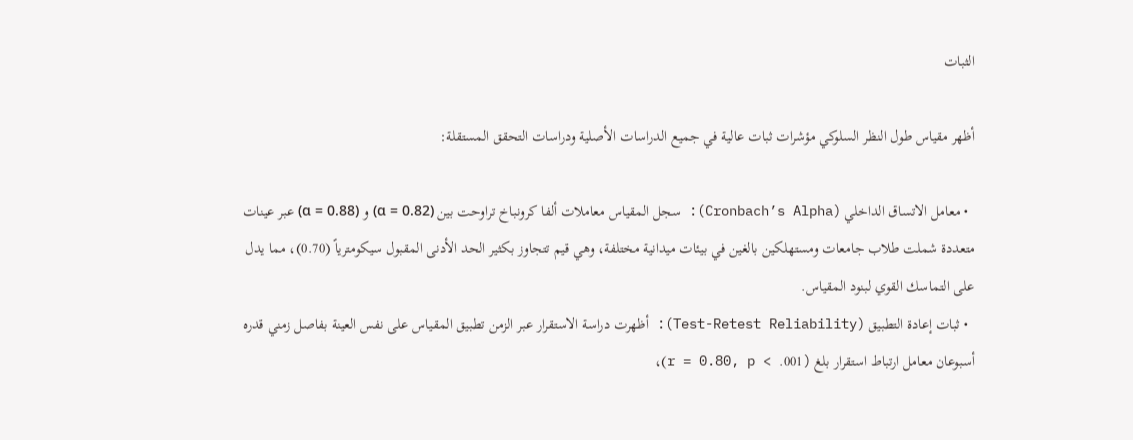الثبات

أظهر مقياس طول النظر السلوكي مؤشرات ثبات عالية في جميع الدراسات الأصلية ودراسات التحقق المستقلة:

  • معامل الاتساق الداخلي (Cronbach’s Alpha): سجل المقياس معاملات ألفا كرونباخ تراوحت بين (α = 0.82) و (α = 0.88) عبر عينات متعددة شملت طلاب جامعات ومستهلكين بالغين في بيئات ميدانية مختلفة، وهي قيم تتجاوز بكثير الحد الأدنى المقبول سيكومترياً (0.70)، مما يدل على التماسك القوي لبنود المقياس.
  • ثبات إعادة التطبيق (Test-Retest Reliability): أظهرت دراسة الاستقرار عبر الزمن تطبيق المقياس على نفس العينة بفاصل زمني قدره أسبوعان معامل ارتباط استقرار بلغ (r = 0.80, p < .001)،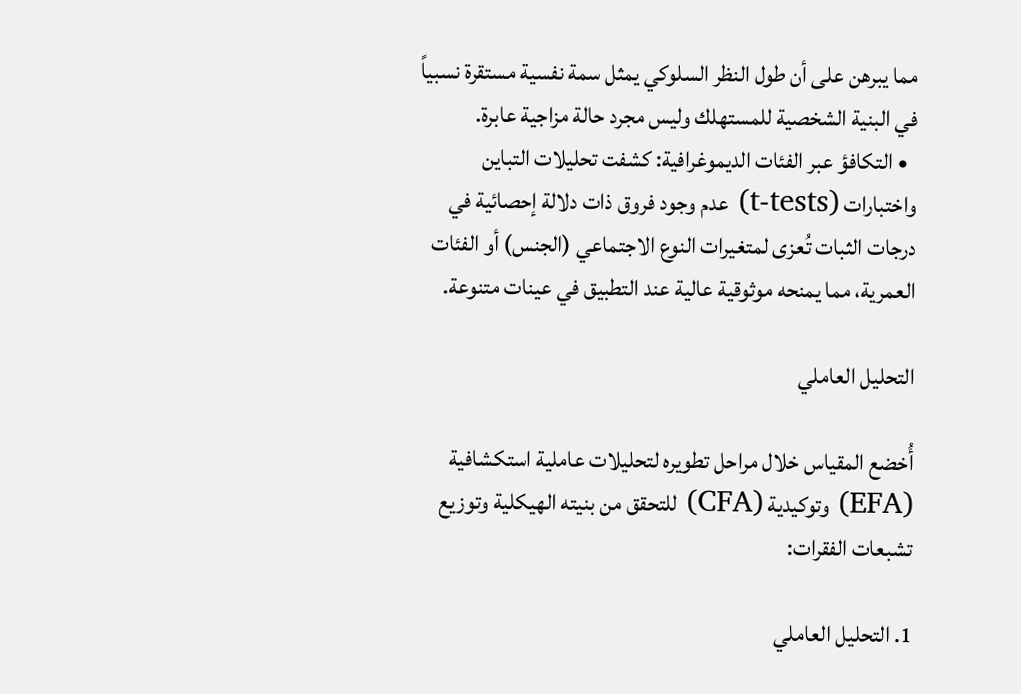مما يبرهن على أن طول النظر السلوكي يمثل سمة نفسية مستقرة نسبياً في البنية الشخصية للمستهلك وليس مجرد حالة مزاجية عابرة.
  • التكافؤ عبر الفئات الديموغرافية: كشفت تحليلات التباين واختبارات (t-tests) عدم وجود فروق ذات دلالة إحصائية في درجات الثبات تُعزى لمتغيرات النوع الاجتماعي (الجنس) أو الفئات العمرية، مما يمنحه موثوقية عالية عند التطبيق في عينات متنوعة.

التحليل العاملي

أُخضع المقياس خلال مراحل تطويره لتحليلات عاملية استكشافية (EFA) وتوكيدية (CFA) للتحقق من بنيته الهيكلية وتوزيع تشبعات الفقرات:

1. التحليل العاملي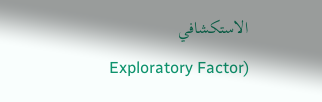الاستكشافي (Exploratory Factor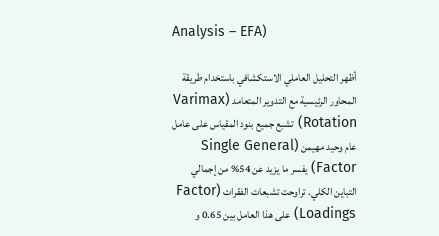Analysis – EFA)

أظهر التحليل العاملي الاستكشافي باستخدام طريقة المحاور الرئيسية مع التدوير المتعامد (Varimax Rotation) تشبع جميع بنود المقياس على عامل عام وحيد مهيمن (Single General Factor) يفسر ما يزيد عن 54% من إجمالي التباين الكلي. تراوحت تشبعات الفقرات (Factor Loadings) على هذا العامل بين 0.65 و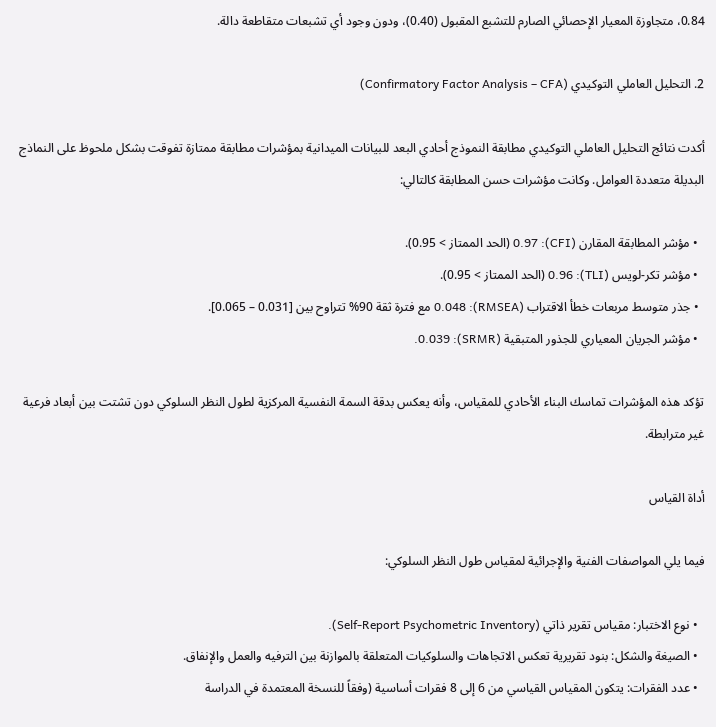0.84، متجاوزة المعيار الإحصائي الصارم للتشبع المقبول (0.40)، ودون وجود أي تشبعات متقاطعة دالة.

2. التحليل العاملي التوكيدي (Confirmatory Factor Analysis – CFA)

أكدت نتائج التحليل العاملي التوكيدي مطابقة النموذج أحادي البعد للبيانات الميدانية بمؤشرات مطابقة ممتازة تفوقت بشكل ملحوظ على النماذج البديلة متعددة العوامل. وكانت مؤشرات حسن المطابقة كالتالي:

  • مؤشر المطابقة المقارن (CFI): 0.97 (الحد الممتاز > 0.95).
  • مؤشر تكر-لويس (TLI): 0.96 (الحد الممتاز > 0.95).
  • جذر متوسط مربعات خطأ الاقتراب (RMSEA): 0.048 مع فترة ثقة 90% تتراوح بين [0.031 – 0.065].
  • مؤشر الجريان المعياري للجذور المتبقية (SRMR): 0.039.

تؤكد هذه المؤشرات تماسك البناء الأحادي للمقياس، وأنه يعكس بدقة السمة النفسية المركزية لطول النظر السلوكي دون تشتت بين أبعاد فرعية غير مترابطة.

أداة القياس

فيما يلي المواصفات الفنية والإجرائية لمقياس طول النظر السلوكي:

  • نوع الاختبار: مقياس تقرير ذاتي (Self-Report Psychometric Inventory).
  • الصيغة والشكل: بنود تقريرية تعكس الاتجاهات والسلوكيات المتعلقة بالموازنة بين الترفيه والعمل والإنفاق.
  • عدد الفقرات: يتكون المقياس القياسي من 6 إلى 8 فقرات أساسية (وفقاً للنسخة المعتمدة في الدراسة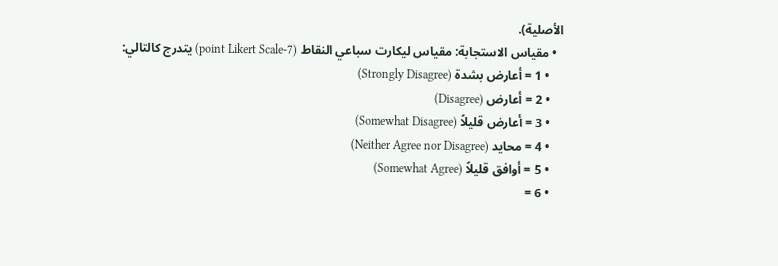الأصلية).
  • مقياس الاستجابة: مقياس ليكارت سباعي النقاط (7-point Likert Scale) يتدرج كالتالي:
    • 1 = أعارض بشدة (Strongly Disagree)
    • 2 = أعارض (Disagree)
    • 3 = أعارض قليلاً (Somewhat Disagree)
    • 4 = محايد (Neither Agree nor Disagree)
    • 5 = أوافق قليلاً (Somewhat Agree)
    • 6 =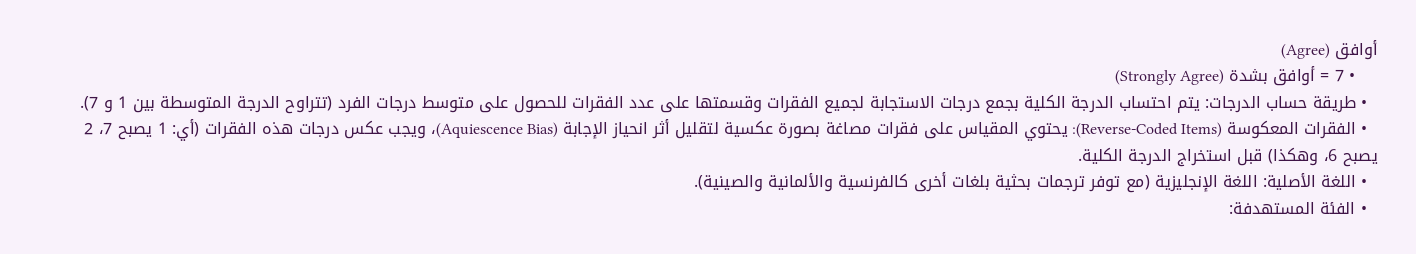أوافق (Agree)
    • 7 = أوافق بشدة (Strongly Agree)
  • طريقة حساب الدرجات: يتم احتساب الدرجة الكلية بجمع درجات الاستجابة لجميع الفقرات وقسمتها على عدد الفقرات للحصول على متوسط درجات الفرد (تتراوح الدرجة المتوسطة بين 1 و 7).
  • الفقرات المعكوسة (Reverse-Coded Items): يحتوي المقياس على فقرات مصاغة بصورة عكسية لتقليل أثر انحياز الإجابة (Aquiescence Bias)، ويجب عكس درجات هذه الفقرات (أي: 1 يصبح 7، 2 يصبح 6، وهكذا) قبل استخراج الدرجة الكلية.
  • اللغة الأصلية: اللغة الإنجليزية (مع توفر ترجمات بحثية بلغات أخرى كالفرنسية والألمانية والصينية).
  • الفئة المستهدفة: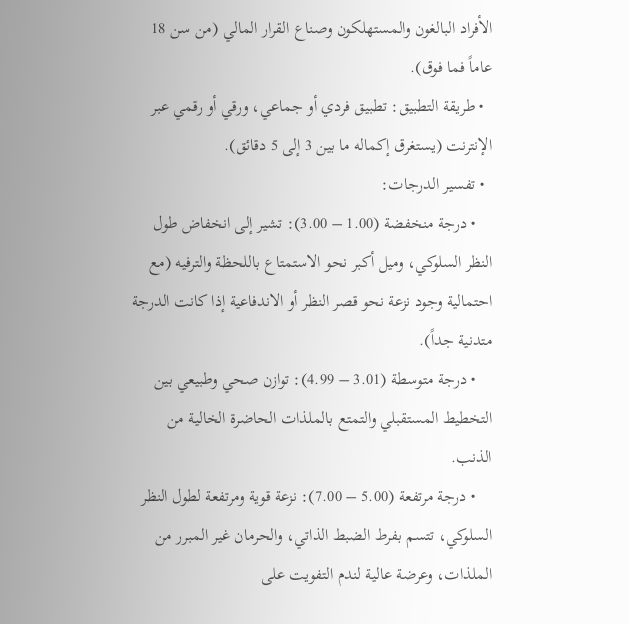الأفراد البالغون والمستهلكون وصناع القرار المالي (من سن 18 عاماً فما فوق).
  • طريقة التطبيق: تطبيق فردي أو جماعي، ورقي أو رقمي عبر الإنترنت (يستغرق إكماله ما بين 3 إلى 5 دقائق).
  • تفسير الدرجات:
    • درجة منخفضة (1.00 – 3.00): تشير إلى انخفاض طول النظر السلوكي، وميل أكبر نحو الاستمتاع باللحظة والترفيه (مع احتمالية وجود نزعة نحو قصر النظر أو الاندفاعية إذا كانت الدرجة متدنية جداً).
    • درجة متوسطة (3.01 – 4.99): توازن صحي وطبيعي بين التخطيط المستقبلي والتمتع بالملذات الحاضرة الخالية من الذنب.
    • درجة مرتفعة (5.00 – 7.00): نزعة قوية ومرتفعة لطول النظر السلوكي، تتسم بفرط الضبط الذاتي، والحرمان غير المبرر من الملذات، وعرضة عالية لندم التفويت على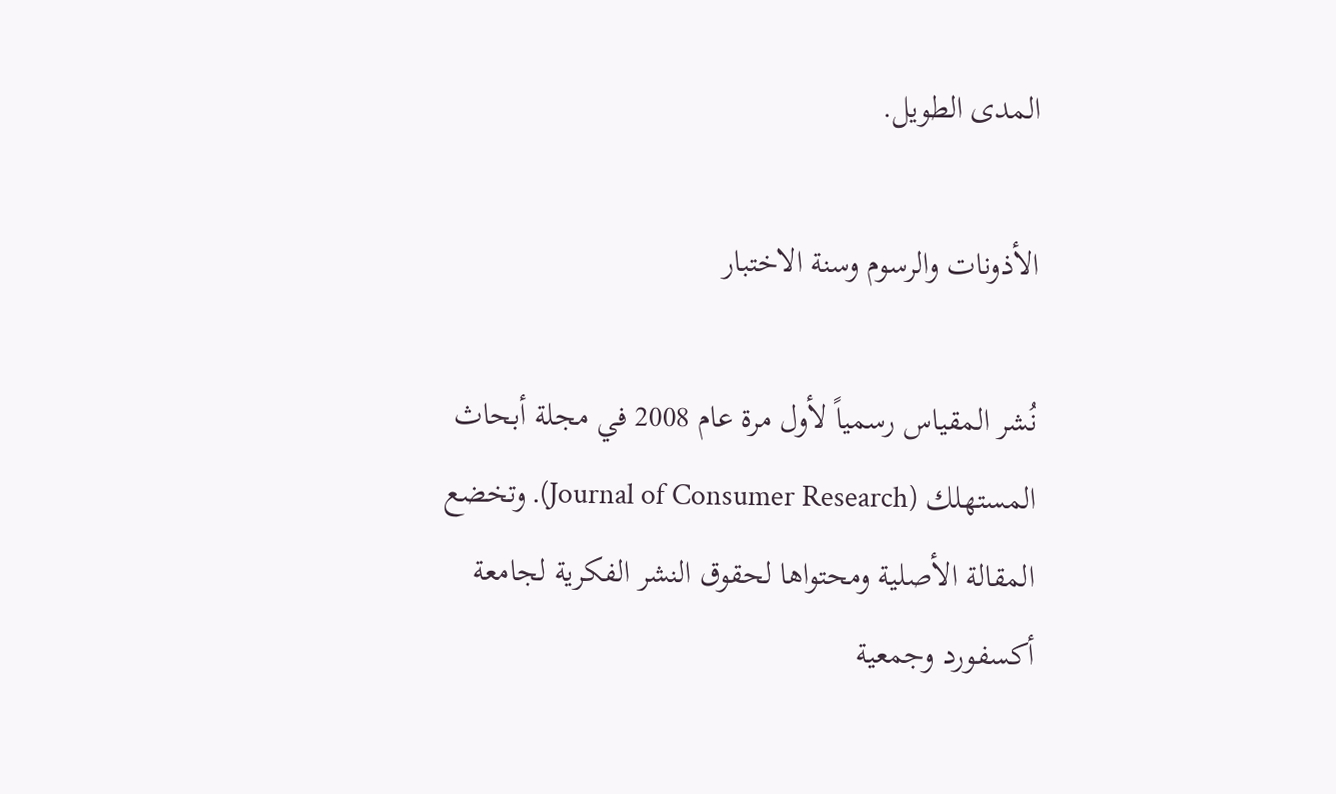المدى الطويل.

الأذونات والرسوم وسنة الاختبار

نُشر المقياس رسمياً لأول مرة عام 2008 في مجلة أبحاث المستهلك (Journal of Consumer Research). وتخضع المقالة الأصلية ومحتواها لحقوق النشر الفكرية لجامعة أكسفورد وجمعية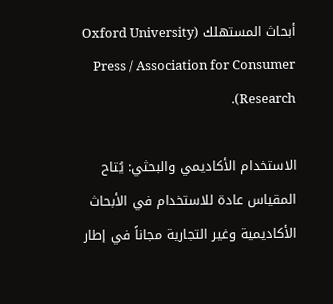أبحاث المستهلك (Oxford University Press / Association for Consumer Research).

الاستخدام الأكاديمي والبحثي: يُتاح المقياس عادة للاستخدام في الأبحاث الأكاديمية وغير التجارية مجاناً في إطار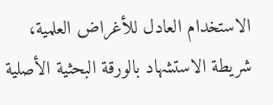الاستخدام العادل للأغراض العلمية، شريطة الاستشهاد بالورقة البحثية الأصلية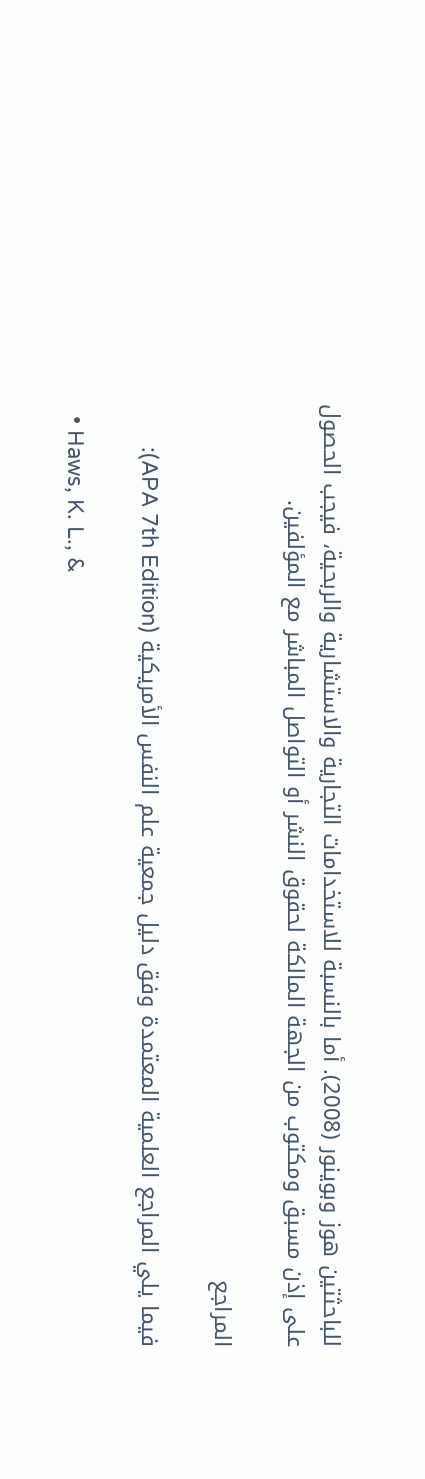للباحثتين هوز وبوينور (2008). أما بالنسبة للاستخدامات التجارية والاستشارية والربحية، فيجب الحصول على إذن مسبق ومكتوب من الجهة المالكة لحقوق النشر أو التواصل المباشر مع المؤلفين.

المراجع

فيما يلي المراجع العلمية المعتمدة وفق دليل جمعية علم النفس الأمريكية (APA 7th Edition):

  • Haws, K. L., &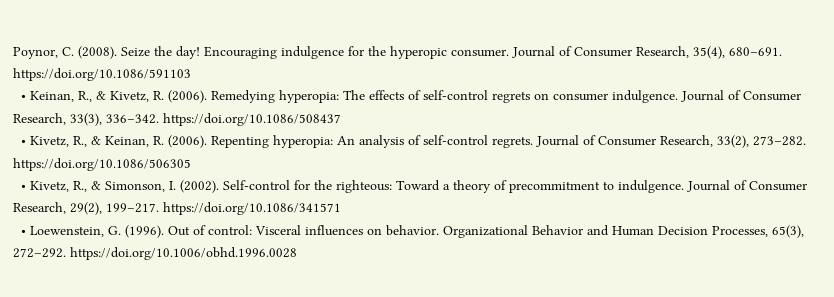Poynor, C. (2008). Seize the day! Encouraging indulgence for the hyperopic consumer. Journal of Consumer Research, 35(4), 680–691. https://doi.org/10.1086/591103
  • Keinan, R., & Kivetz, R. (2006). Remedying hyperopia: The effects of self-control regrets on consumer indulgence. Journal of Consumer Research, 33(3), 336–342. https://doi.org/10.1086/508437
  • Kivetz, R., & Keinan, R. (2006). Repenting hyperopia: An analysis of self-control regrets. Journal of Consumer Research, 33(2), 273–282. https://doi.org/10.1086/506305
  • Kivetz, R., & Simonson, I. (2002). Self-control for the righteous: Toward a theory of precommitment to indulgence. Journal of Consumer Research, 29(2), 199–217. https://doi.org/10.1086/341571
  • Loewenstein, G. (1996). Out of control: Visceral influences on behavior. Organizational Behavior and Human Decision Processes, 65(3), 272–292. https://doi.org/10.1006/obhd.1996.0028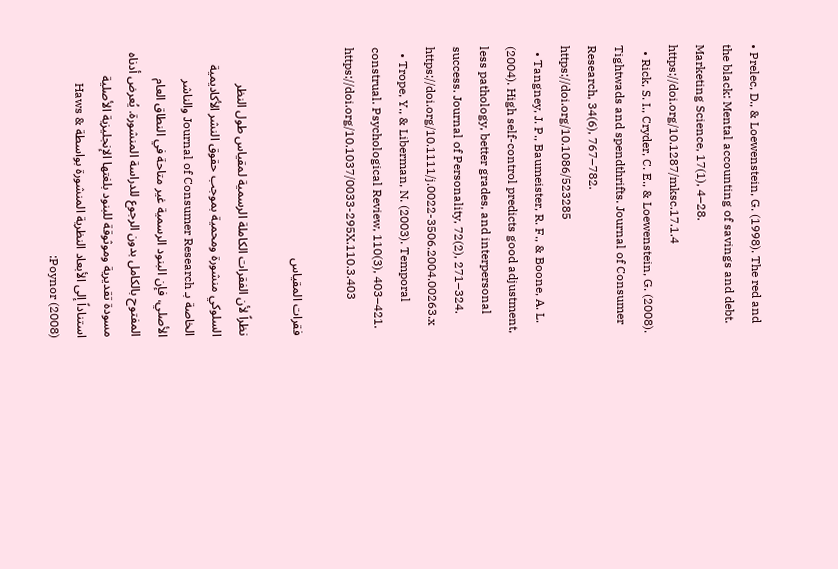• Prelec, D., & Loewenstein, G. (1998). The red and the black: Mental accounting of savings and debt. Marketing Science, 17(1), 4–28. https://doi.org/10.1287/mksc.17.1.4
  • Rick, S. I., Cryder, C. E., & Loewenstein, G. (2008). Tightwads and spendthrifts. Journal of Consumer Research, 34(6), 767–782. https://doi.org/10.1086/523285
  • Tangney, J. P., Baumeister, R. F., & Boone, A. L. (2004). High self-control predicts good adjustment, less pathology, better grades, and interpersonal success. Journal of Personality, 72(2), 271–324. https://doi.org/10.1111/j.0022-3506.2004.00263.x
  • Trope, Y., & Liberman, N. (2003). Temporal construal. Psychological Review, 110(3), 403–421. https://doi.org/10.1037/0033-295X.110.3.403

فقرات المقياس

نظراً لأن الفقرات الكاملة الرسمية لمقياس طول النظر السلوكي منشورة ومحمية بموجب حقوق النشر الأكاديمية الخاصة بـ Journal of Consumer Research والناشر الأصلي، فإن البنود الرسمية غير متاحة في النطاق العام المفتوح بالكامل بدون الرجوع للدراسة المنشورة. يُعرض أدناه مسودة تقديرية وموثوقة للبنود بلغتها الإنجليزية الأصلية استناداً إلى الأبعاد النظرية المنشورة بواسطة Haws & Poynor (2008):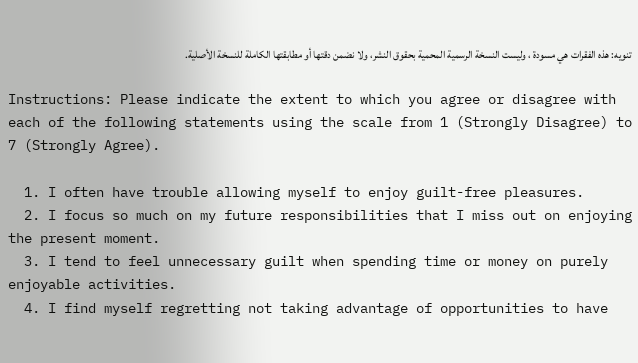تنويه: هذه الفقرات هي مسودة ، وليست النسخة الرسمية المحمية بحقوق النشر، ولا نضمن دقتها أو مطابقتها الكاملة للنسخة الأصلية.

Instructions: Please indicate the extent to which you agree or disagree with each of the following statements using the scale from 1 (Strongly Disagree) to 7 (Strongly Agree).

  1. I often have trouble allowing myself to enjoy guilt-free pleasures.
  2. I focus so much on my future responsibilities that I miss out on enjoying the present moment.
  3. I tend to feel unnecessary guilt when spending time or money on purely enjoyable activities.
  4. I find myself regretting not taking advantage of opportunities to have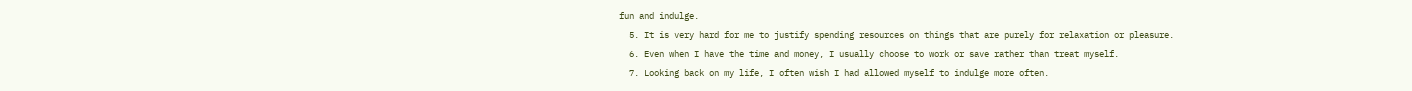fun and indulge.
  5. It is very hard for me to justify spending resources on things that are purely for relaxation or pleasure.
  6. Even when I have the time and money, I usually choose to work or save rather than treat myself.
  7. Looking back on my life, I often wish I had allowed myself to indulge more often.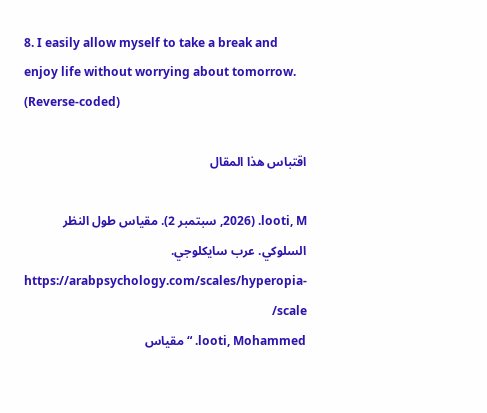8. I easily allow myself to take a break and enjoy life without worrying about tomorrow. (Reverse-coded)

اقتباس هذا المقال

looti, M. (2026, سبتمبر 2). مقياس طول النظر السلوكي. عرب سايكلوجي. https://arabpsychology.com/scales/hyperopia-scale/
looti, Mohammed. “مقياس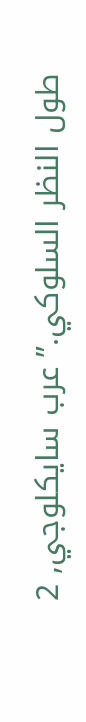طول النظر السلوكي.” عرب سايكلوجي, 2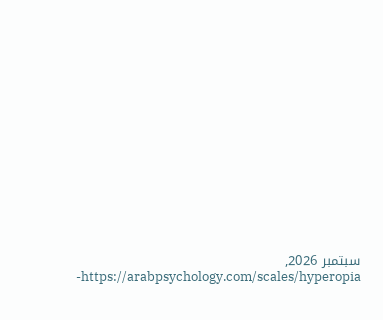سبتمبر 2026, https://arabpsychology.com/scales/hyperopia-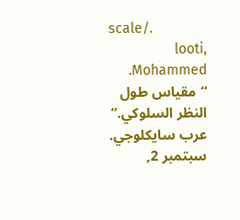scale/.
looti, Mohammed. “مقياس طول النظر السلوكي.” عرب سايكلوجي. سبتمبر 2,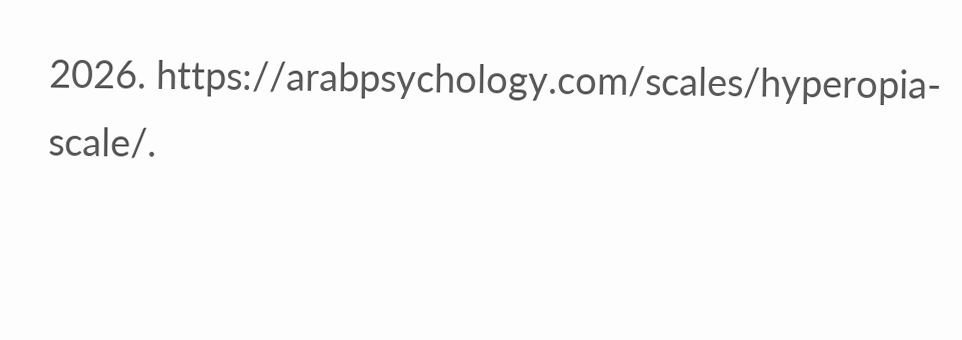2026. https://arabpsychology.com/scales/hyperopia-scale/.